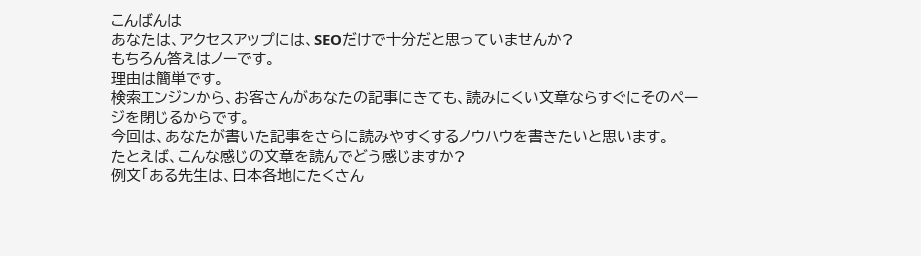こんばんは
あなたは、アクセスアップには、SEOだけで十分だと思っていませんか?
もちろん答えはノーです。
理由は簡単です。
検索エンジンから、お客さんがあなたの記事にきても、読みにくい文章ならすぐにそのページを閉じるからです。
今回は、あなたが書いた記事をさらに読みやすくするノウハウを書きたいと思います。
たとえば、こんな感じの文章を読んでどう感じますか?
例文「ある先生は、日本各地にたくさん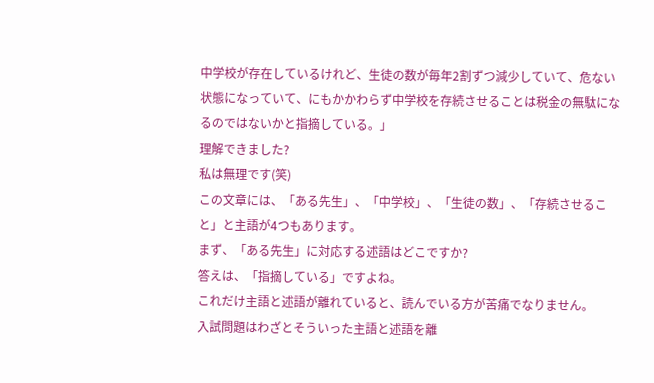中学校が存在しているけれど、生徒の数が毎年2割ずつ減少していて、危ない状態になっていて、にもかかわらず中学校を存続させることは税金の無駄になるのではないかと指摘している。」
理解できました?
私は無理です(笑)
この文章には、「ある先生」、「中学校」、「生徒の数」、「存続させること」と主語が4つもあります。
まず、「ある先生」に対応する述語はどこですか?
答えは、「指摘している」ですよね。
これだけ主語と述語が離れていると、読んでいる方が苦痛でなりません。
入試問題はわざとそういった主語と述語を離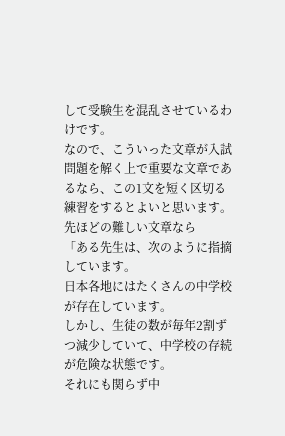して受験生を混乱させているわけです。
なので、こういった文章が入試問題を解く上で重要な文章であるなら、この1文を短く区切る練習をするとよいと思います。
先ほどの難しい文章なら
「ある先生は、次のように指摘しています。
日本各地にはたくさんの中学校が存在しています。
しかし、生徒の数が毎年2割ずつ減少していて、中学校の存続が危険な状態です。
それにも関らず中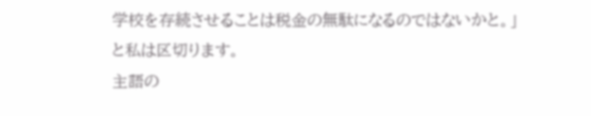学校を存続させることは税金の無駄になるのではないかと。」
と私は区切ります。
主語の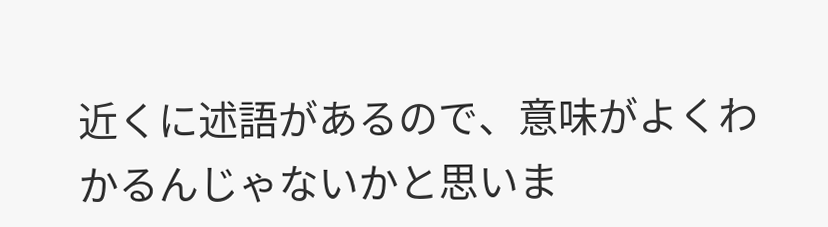近くに述語があるので、意味がよくわかるんじゃないかと思いま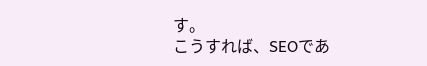す。
こうすれば、SEOであ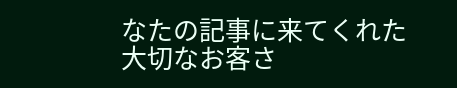なたの記事に来てくれた大切なお客さ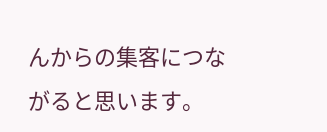んからの集客につながると思います。